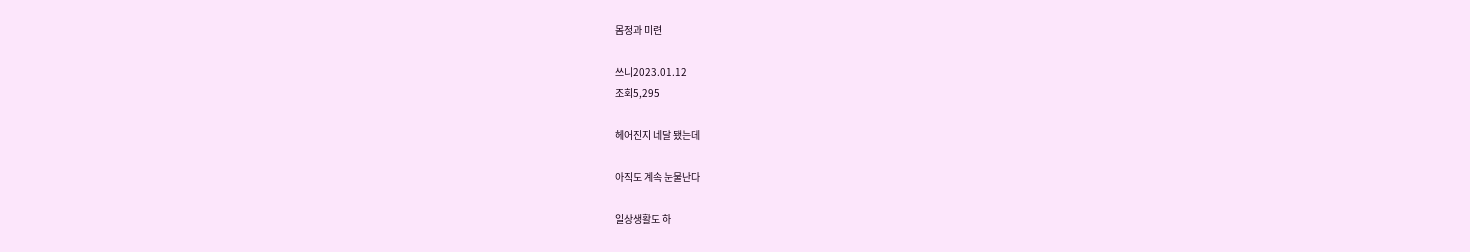몸정과 미련

쓰니2023.01.12
조회5,295

헤어진지 네달 됐는데

아직도 계속 눈물난다

일상생활도 하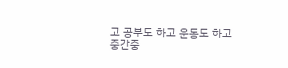고 공부도 하고 운동도 하고
중간중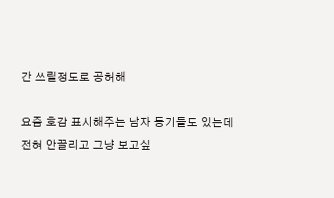간 쓰릴정도로 공허해

요즘 호감 표시해주는 남자 동기들도 있는데
전혀 안끌리고 그냥 보고싶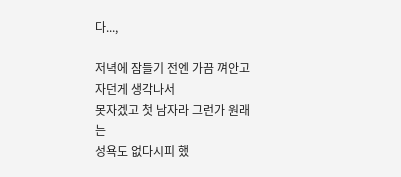다...,

저녁에 잠들기 전엔 가끔 껴안고 자던게 생각나서
못자겠고 첫 남자라 그런가 원래는
성욕도 없다시피 했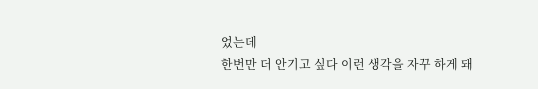었는데
한번만 더 안기고 싶다 이런 생각을 자꾸 하게 돼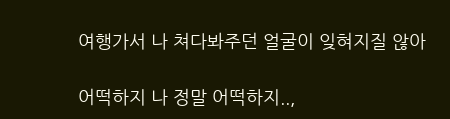여행가서 나 쳐다봐주던 얼굴이 잊혀지질 않아

어떡하지 나 정말 어떡하지..,